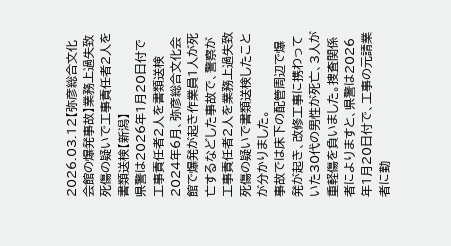2026.03.12【弥彦総合文化会館の爆発事故】業務上過失致死傷の疑いで工事責任者2人を書類送検【新潟】
県警は2026年1月20日付で工事責任者2人を書類送検
2024年6月、弥彦総合文化会館で爆発が起き作業員1人が死亡するなどした事故で、警察が工事責任者2人を業務上過失致死傷の疑いで書類送検したことが分かりました。
事故では床下の配管周辺で爆発が起き、改修工事に携わっていた30代の男性が死亡、3人が重軽傷を負いました。捜査関係者によりますと、県警は2026年1月20日付で、工事の元請業者に勤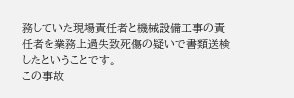務していた現場責任者と機械設備工事の責任者を業務上過失致死傷の疑いで書類送検したということです。
この事故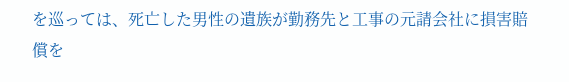を巡っては、死亡した男性の遺族が勤務先と工事の元請会社に損害賠償を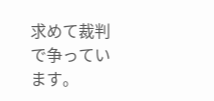求めて裁判で争っています。